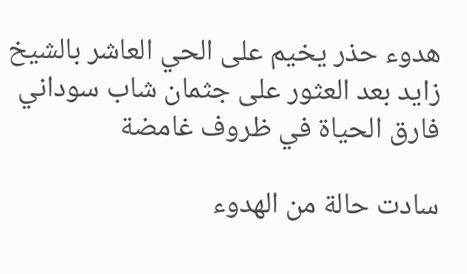هدوء حذر يخيم على الحي العاشر بالشيخ زايد بعد العثور على جثمان شاب سوداني فارق الحياة في ظروف غامضة

سادت حالة من الهدوء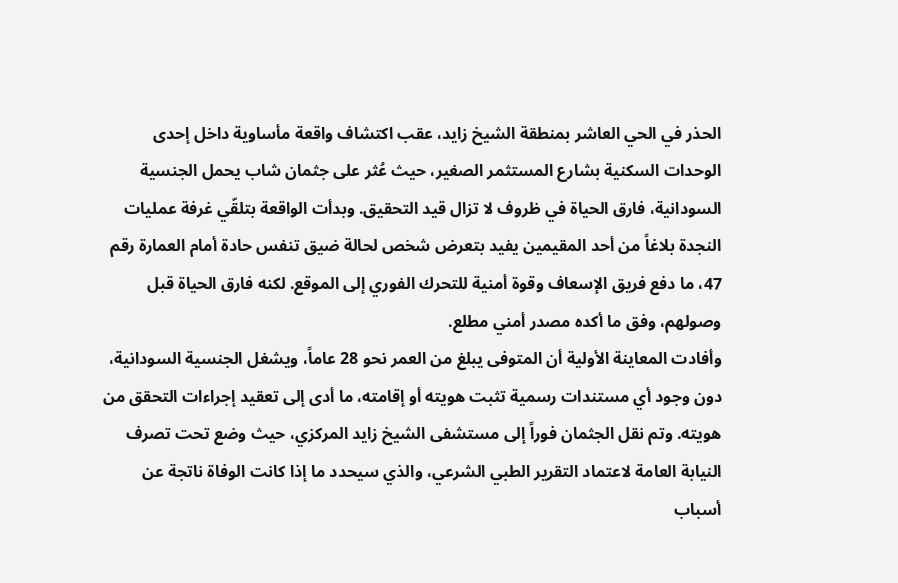الحذر في الحي العاشر بمنطقة الشيخ زايد، عقب اكتشاف واقعة مأساوية داخل إحدى الوحدات السكنية بشارع المستثمر الصغير، حيث عُثر على جثمان شاب يحمل الجنسية السودانية، فارق الحياة في ظروف لا تزال قيد التحقيق. وبدأت الواقعة بتلقّي غرفة عمليات النجدة بلاغاً من أحد المقيمين يفيد بتعرض شخص لحالة ضيق تنفس حادة أمام العمارة رقم 47، ما دفع فريق الإسعاف وقوة أمنية للتحرك الفوري إلى الموقع. لكنه فارق الحياة قبل وصولهم، وفق ما أكده مصدر أمني مطلع.
وأفادت المعاينة الأولية أن المتوفى يبلغ من العمر نحو 28 عاماً، ويشغل الجنسية السودانية، دون وجود أي مستندات رسمية تثبت هويته أو إقامته، ما أدى إلى تعقيد إجراءات التحقق من هويته. وتم نقل الجثمان فوراً إلى مستشفى الشيخ زايد المركزي، حيث وضع تحت تصرف النيابة العامة لاعتماد التقرير الطبي الشرعي، والذي سيحدد ما إذا كانت الوفاة ناتجة عن أسباب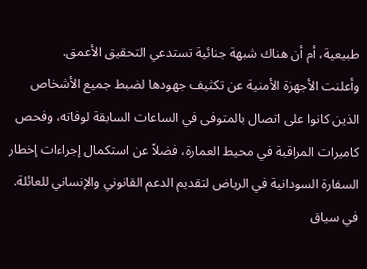طبيعية، أم أن هناك شبهة جنائية تستدعي التحقيق الأعمق.
وأعلنت الأجهزة الأمنية عن تكثيف جهودها لضبط جميع الأشخاص الذين كانوا على اتصال بالمتوفى في الساعات السابقة لوفاته، وفحص كاميرات المراقبة في محيط العمارة، فضلاً عن استكمال إجراءات إخطار السفارة السودانية في الرياض لتقديم الدعم القانوني والإنساني للعائلة.
في سياق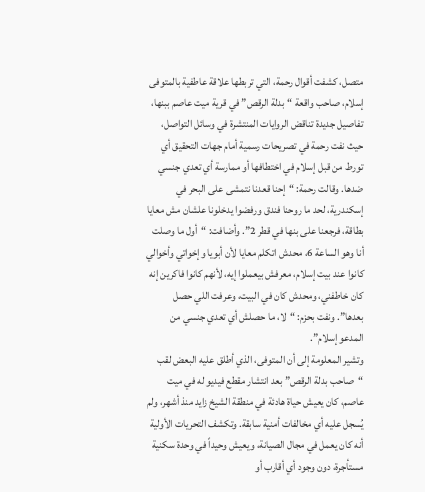متصل، كشفت أقوال رحمة، التي تربطها علاقة عاطفية بالمتوفى إسلام، صاحب واقعة “بدلة الرقص” في قرية ميت عاصم ببنها، تفاصيل جديدة تناقض الروايات المنتشرة في وسائل التواصل، حيث نفت رحمة في تصريحات رسمية أمام جهات التحقيق أي تورط من قبل إسلام في اختطافها أو ممارسة أي تعدي جنسي ضدها. وقالت رحمة: “إحنا قعدنا نتمشى على البحر في إسكندرية، لحد ما روحنا فندق ورفضوا يدخلونا علشان مش معايا بطاقة، فرجعنا على بنها في قطر 2”. وأضافت: “أول ما وصلت أنا وهو الساعة 6، محدش اتكلم معايا لأن أبويا وإخواتي وأخوالي كانوا عند بيت إسلام، معرفش بيعملوا إيه، لأنهم كانوا فاكرين إنه كان خاطفني، ومحدش كان في البيت، وعرفت اللي حصل بعدها”. ونفت بحزم: “لا، ما حصلش أي تعدي جنسي من المدعو إسلام”.
وتشير المعلومة إلى أن المتوفى، الذي أطلق عليه البعض لقب “صاحب بدلة الرقص” بعد انتشار مقطع فيديو له في ميت عاصم، كان يعيش حياة هادئة في منطقة الشيخ زايد منذ أشهر، ولم يُسجل عليه أي مخالفات أمنية سابقة. وتكشف التحريات الأولية أنه كان يعمل في مجال الصيانة، ويعيش وحيداً في وحدة سكنية مستأجرة، دون وجود أي أقارب أو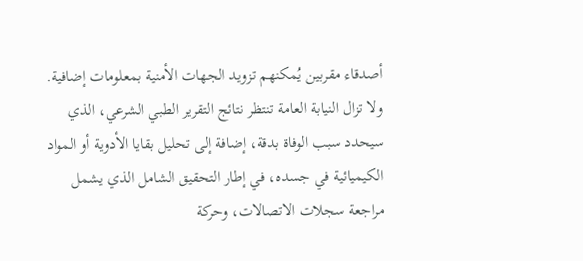أصدقاء مقربين يُمكنهم تزويد الجهات الأمنية بمعلومات إضافية.
ولا تزال النيابة العامة تنتظر نتائج التقرير الطبي الشرعي، الذي سيحدد سبب الوفاة بدقة، إضافة إلى تحليل بقايا الأدوية أو المواد الكيميائية في جسده، في إطار التحقيق الشامل الذي يشمل مراجعة سجلات الاتصالات، وحركة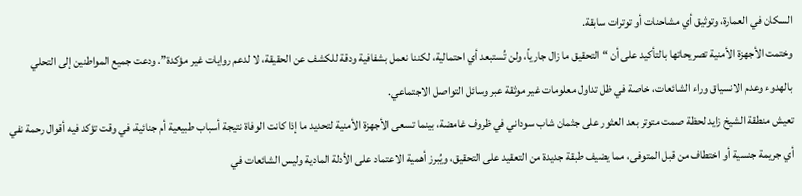السكان في العمارة، وتوثيق أي مشاحنات أو توترات سابقة.
وختمت الأجهزة الأمنية تصريحاتها بالتأكيد على أن “التحقيق ما زال جارياً، ولن تُستبعد أي احتمالية، لكننا نعمل بشفافية ودقة للكشف عن الحقيقة، لا لدعم روايات غير مؤكدة”. ودعت جميع المواطنين إلى التحلي بالهدوء وعدم الانسياق وراء الشائعات، خاصة في ظل تداول معلومات غير موثقة عبر وسائل التواصل الاجتماعي.
تعيش منطقة الشيخ زايد لحظة صمت متوتر بعد العثور على جثمان شاب سوداني في ظروف غامضة، بينما تسعى الأجهزة الأمنية لتحديد ما إذا كانت الوفاة نتيجة أسباب طبيعية أم جنائية، في وقت تؤكد فيه أقوال رحمة نفي أي جريمة جنسية أو اختطاف من قبل المتوفى، مما يضيف طبقة جديدة من التعقيد على التحقيق، ويُبرز أهمية الاعتماد على الأدلة المادية وليس الشائعات في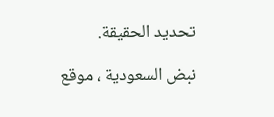تحديد الحقيقة.

نبض السعودية ، موقع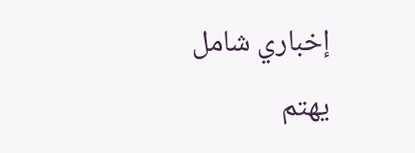إخباري شامل يهتم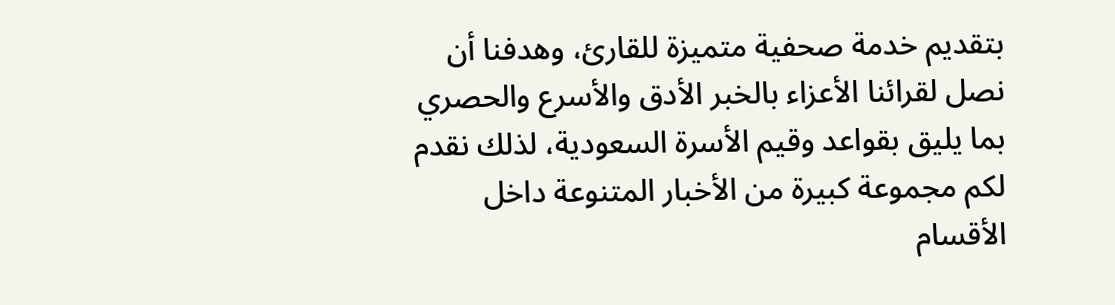بتقديم خدمة صحفية متميزة للقارئ، وهدفنا أن نصل لقرائنا الأعزاء بالخبر الأدق والأسرع والحصري بما يليق بقواعد وقيم الأسرة السعودية، لذلك نقدم لكم مجموعة كبيرة من الأخبار المتنوعة داخل الأقسام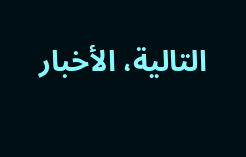التالية، الأخبار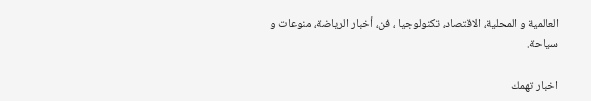العالمية و المحلية، الاقتصاد، تكنولوجيا ، فن، أخبار الرياضة، منوعات و سياحة.

اخبار تهمك